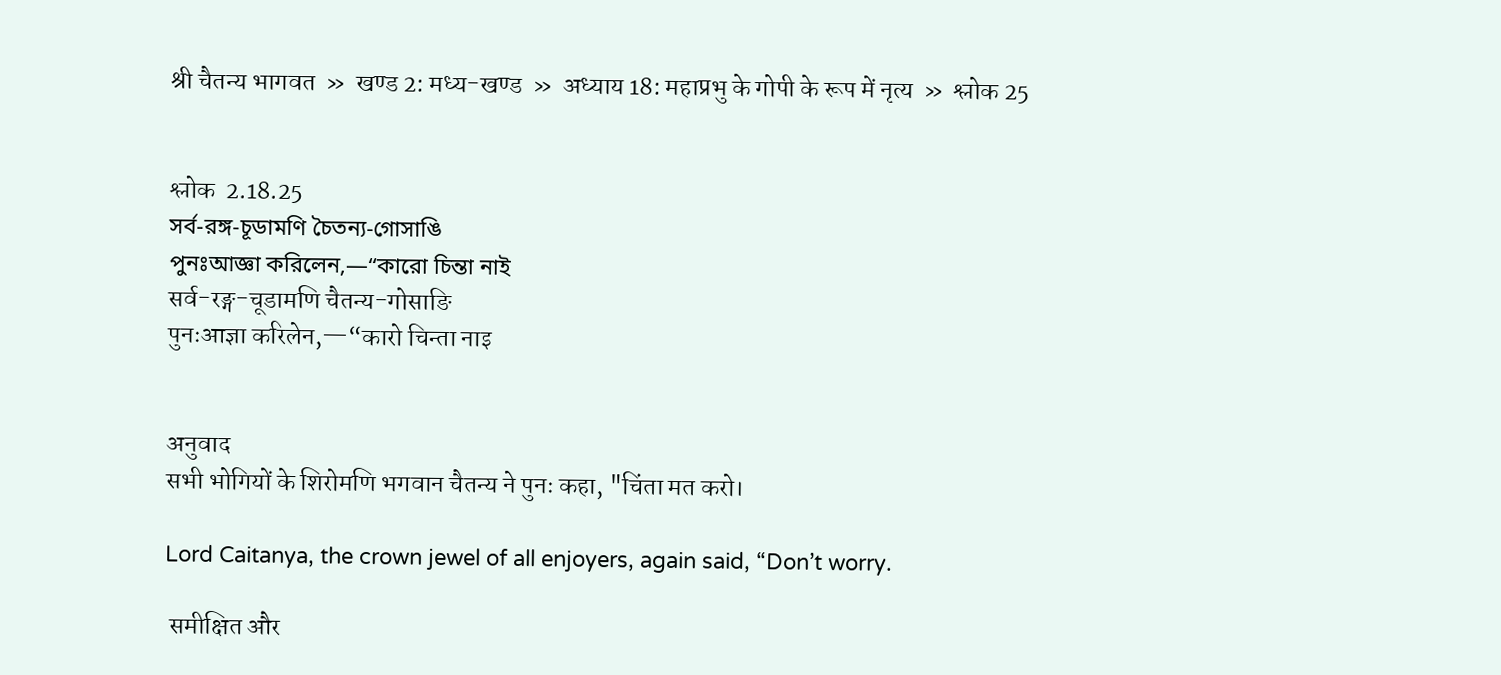श्री चैतन्य भागवत  »  खण्ड 2: मध्य-खण्ड  »  अध्याय 18: महाप्रभु के गोपी के रूप में नृत्य  »  श्लोक 25


श्लोक  2.18.25
সর্ব-রঙ্গ-চূডামণি চৈতন্য-গোসাঙি
পুনঃআজ্ঞা করিলেন,—“কারো চিন্তা নাই
सर्व-रङ्ग-चूडामणि चैतन्य-गोसाङि
पुनःआज्ञा करिलेन,—“कारो चिन्ता नाइ


अनुवाद
सभी भोगियों के शिरोमणि भगवान चैतन्य ने पुनः कहा, "चिंता मत करो।

Lord Caitanya, the crown jewel of all enjoyers, again said, “Don’t worry.

 समीक्षित और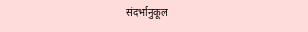संदर्भानुकूल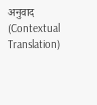अनुवाद (Contextual Translation)